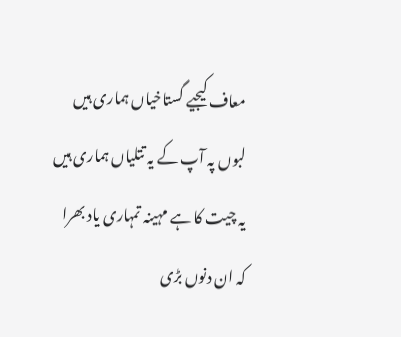معاف کیجیے گستاخیاں ہماری ہیں
لبوں پہ آپ کے یہ تتلیاں ہماری ہیں
یہ چیت کا ہے مہینہ تمہاری یاد بھرا
کہ ان دنوں بڑی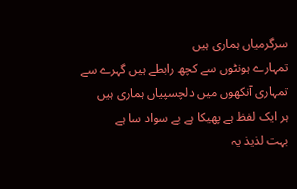سرگرمیاں ہماری ہیں
تمہارے ہونٹوں سے کچھ رابطے ہیں گہرے سے
تمہاری آنکھوں میں دلچسپیاں ہماری ہیں
ہر ایک لفظ ہے پھیکا ہے بے سواد سا ہے
بہت لذیذ یہ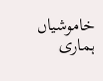خاموشیاں ہماری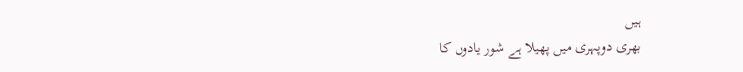ہیں
بھری دوپہری میں پھیلا ہے شور یادوں کا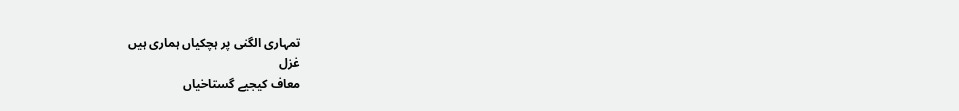تمہاری الگنی پر ہچکیاں ہماری ہیں
غزل
معاف کیجیے گستاخیاں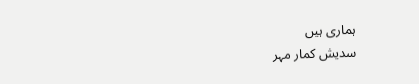ہماری ہیں
سدیش کمار مہر